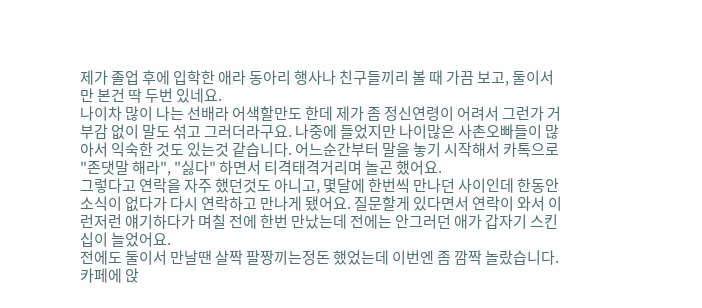제가 졸업 후에 입학한 애라 동아리 행사나 친구들끼리 볼 때 가끔 보고, 둘이서만 본건 딱 두번 있네요.
나이차 많이 나는 선배라 어색할만도 한데 제가 좀 정신연령이 어려서 그런가 거부감 없이 말도 섞고 그러더라구요. 나중에 들었지만 나이많은 사촌오빠들이 많아서 익숙한 것도 있는것 같습니다. 어느순간부터 말을 놓기 시작해서 카톡으로 "존댓말 해라", "싫다" 하면서 티격태격거리며 놀곤 했어요.
그렇다고 연락을 자주 했던것도 아니고, 몇달에 한번씩 만나던 사이인데 한동안 소식이 없다가 다시 연락하고 만나게 됐어요. 질문할게 있다면서 연락이 와서 이런저런 얘기하다가 며칠 전에 한번 만났는데 전에는 안그러던 애가 갑자기 스킨십이 늘었어요.
전에도 둘이서 만날땐 살짝 팔짱끼는정돈 했었는데 이번엔 좀 깜짝 놀랐습니다. 카페에 앉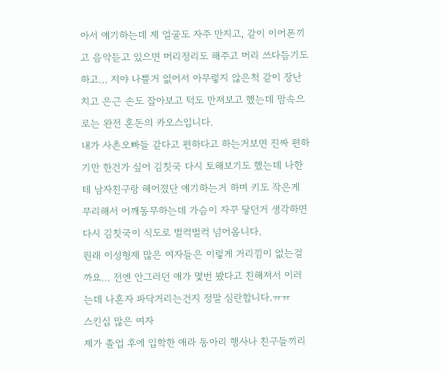아서 얘기하는데 제 얼굴도 자주 만지고, 같이 이어폰끼고 음악듣고 있으면 머리정리도 해주고 머리 쓰다듬기도 하고... 저야 나쁠거 없어서 아무렇지 않은척 같이 장난치고 은근 손도 잡아보고 턱도 만져보고 했는데 맘속으로는 완전 혼돈의 카오스입니다.
내가 사촌오빠들 같다고 편하다고 하는거보면 진짜 편하기만 한건가 싶어 김칫국 다시 토해보기도 했는데 나한테 남자친구랑 헤어졌단 얘기하는거 하며 키도 작은게 무리해서 어깨동무하는데 가슴이 자꾸 닿던거 생각하면 다시 김칫국이 식도로 벌컥벌컥 넘어옵니다.
원래 이성형제 많은 여자들은 이렇게 거리낌이 없는걸까요... 전엔 안그러던 애가 몇번 봤다고 친해져서 이러는데 나혼자 파닥거리는건지 정말 심란합니다.ㅠㅠ
스킨십 많은 여자
제가 졸업 후에 입학한 애라 동아리 행사나 친구들끼리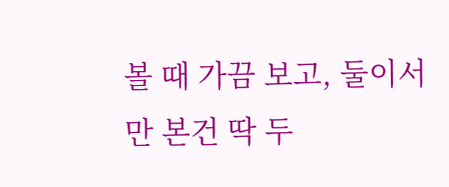볼 때 가끔 보고, 둘이서만 본건 딱 두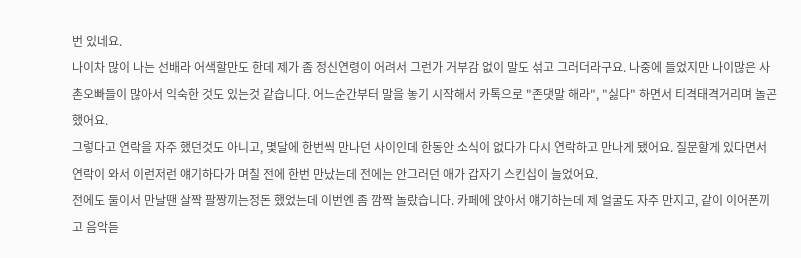번 있네요.
나이차 많이 나는 선배라 어색할만도 한데 제가 좀 정신연령이 어려서 그런가 거부감 없이 말도 섞고 그러더라구요. 나중에 들었지만 나이많은 사촌오빠들이 많아서 익숙한 것도 있는것 같습니다. 어느순간부터 말을 놓기 시작해서 카톡으로 "존댓말 해라", "싫다" 하면서 티격태격거리며 놀곤 했어요.
그렇다고 연락을 자주 했던것도 아니고, 몇달에 한번씩 만나던 사이인데 한동안 소식이 없다가 다시 연락하고 만나게 됐어요. 질문할게 있다면서 연락이 와서 이런저런 얘기하다가 며칠 전에 한번 만났는데 전에는 안그러던 애가 갑자기 스킨십이 늘었어요.
전에도 둘이서 만날땐 살짝 팔짱끼는정돈 했었는데 이번엔 좀 깜짝 놀랐습니다. 카페에 앉아서 얘기하는데 제 얼굴도 자주 만지고, 같이 이어폰끼고 음악듣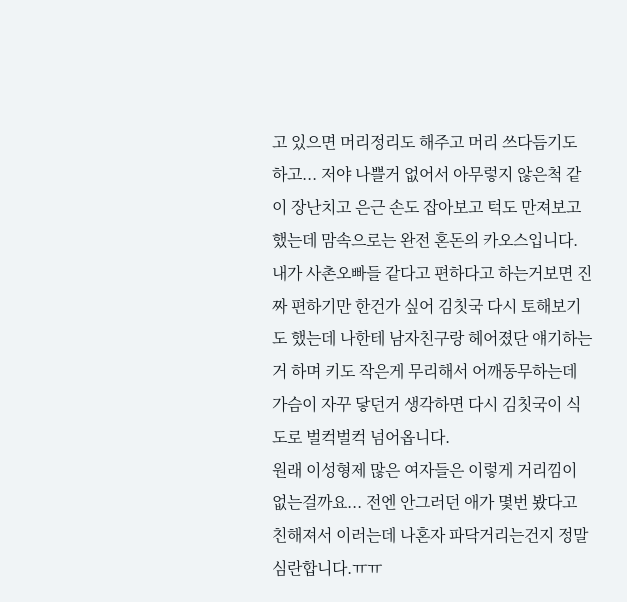고 있으면 머리정리도 해주고 머리 쓰다듬기도 하고... 저야 나쁠거 없어서 아무렇지 않은척 같이 장난치고 은근 손도 잡아보고 턱도 만져보고 했는데 맘속으로는 완전 혼돈의 카오스입니다.
내가 사촌오빠들 같다고 편하다고 하는거보면 진짜 편하기만 한건가 싶어 김칫국 다시 토해보기도 했는데 나한테 남자친구랑 헤어졌단 얘기하는거 하며 키도 작은게 무리해서 어깨동무하는데 가슴이 자꾸 닿던거 생각하면 다시 김칫국이 식도로 벌컥벌컥 넘어옵니다.
원래 이성형제 많은 여자들은 이렇게 거리낌이 없는걸까요... 전엔 안그러던 애가 몇번 봤다고 친해져서 이러는데 나혼자 파닥거리는건지 정말 심란합니다.ㅠㅠ